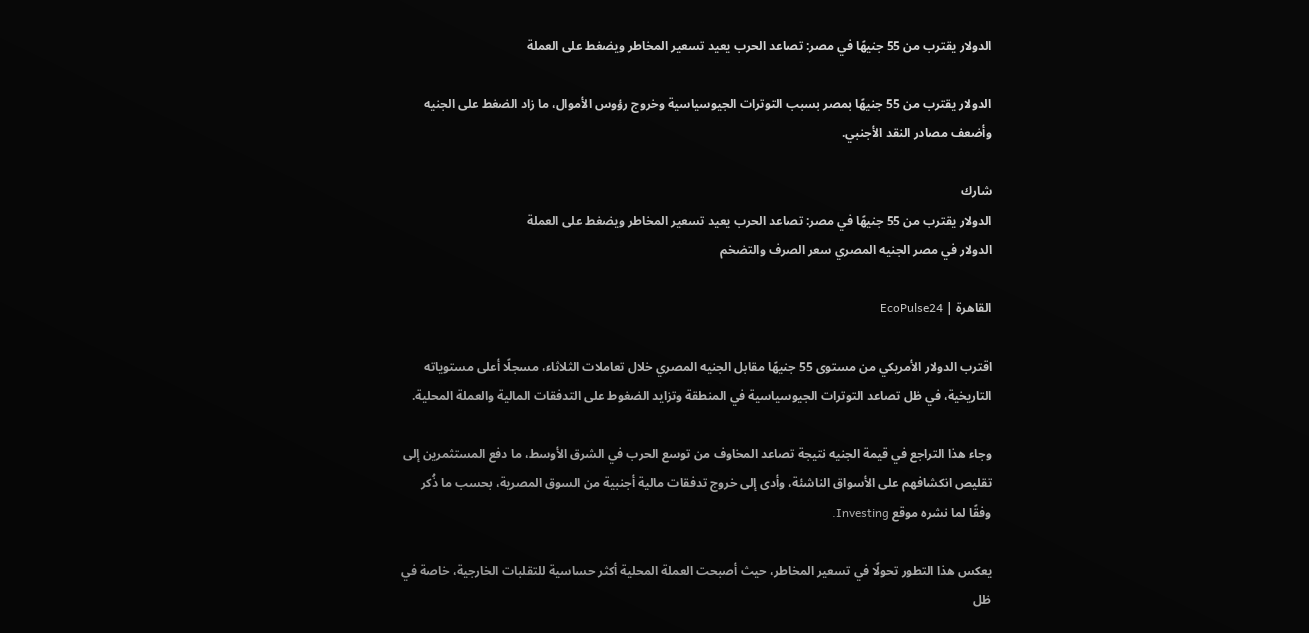الدولار يقترب من 55 جنيهًا في مصر: تصاعد الحرب يعيد تسعير المخاطر ويضغط على العملة

الدولار يقترب من 55 جنيهًا بمصر بسبب التوترات الجيوسياسية وخروج رؤوس الأموال، ما زاد الضغط على الجنيه وأضعف مصادر النقد الأجنبي.

شارك
الدولار يقترب من 55 جنيهًا في مصر: تصاعد الحرب يعيد تسعير المخاطر ويضغط على العملة
الدولار في مصر الجنيه المصري سعر الصرف والتضخم

القاهرة | EcoPulse24

اقترب الدولار الأمريكي من مستوى 55 جنيهًا مقابل الجنيه المصري خلال تعاملات الثلاثاء، مسجلًا أعلى مستوياته التاريخية، في ظل تصاعد التوترات الجيوسياسية في المنطقة وتزايد الضغوط على التدفقات المالية والعملة المحلية.

وجاء هذا التراجع في قيمة الجنيه نتيجة تصاعد المخاوف من توسع الحرب في الشرق الأوسط، ما دفع المستثمرين إلى تقليص انكشافهم على الأسواق الناشئة، وأدى إلى خروج تدفقات مالية أجنبية من السوق المصرية، بحسب ما ذُكر وفقًا لما نشره موقع Investing.

يعكس هذا التطور تحولًا في تسعير المخاطر، حيث أصبحت العملة المحلية أكثر حساسية للتقلبات الخارجية، خاصة في ظل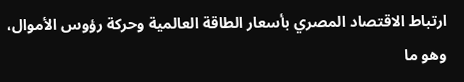ارتباط الاقتصاد المصري بأسعار الطاقة العالمية وحركة رؤوس الأموال، وهو ما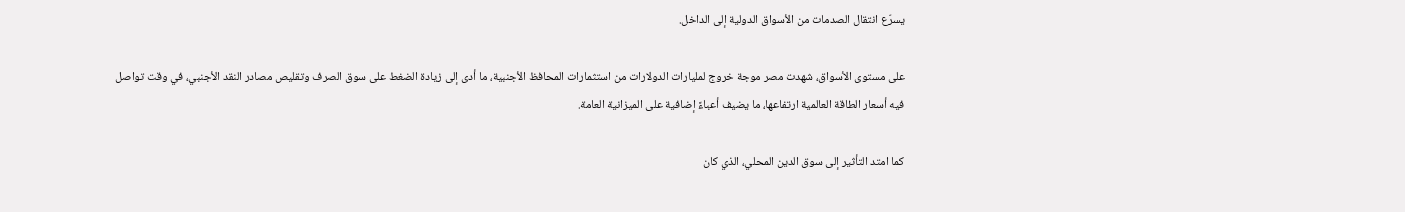يسرّع انتقال الصدمات من الأسواق الدولية إلى الداخل.

على مستوى الأسواق، شهدت مصر موجة خروج لمليارات الدولارات من استثمارات المحافظ الأجنبية، ما أدى إلى زيادة الضغط على سوق الصرف وتقليص مصادر النقد الأجنبي، في وقت تواصل فيه أسعار الطاقة العالمية ارتفاعها، ما يضيف أعباءً إضافية على الميزانية العامة.

كما امتد التأثير إلى سوق الدين المحلي، الذي كان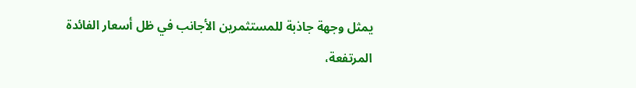يمثل وجهة جاذبة للمستثمرين الأجانب في ظل أسعار الفائدة المرتفعة،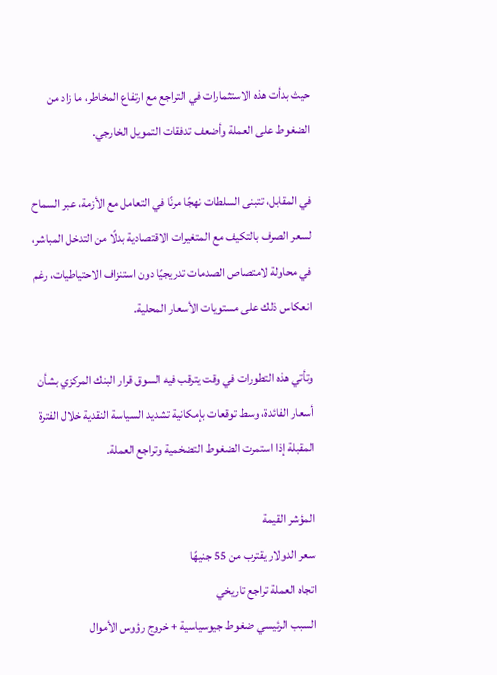حيث بدأت هذه الاستثمارات في التراجع مع ارتفاع المخاطر، ما زاد من الضغوط على العملة وأضعف تدفقات التمويل الخارجي.

في المقابل، تتبنى السلطات نهجًا مرنًا في التعامل مع الأزمة، عبر السماح لسعر الصرف بالتكيف مع المتغيرات الاقتصادية بدلًا من التدخل المباشر، في محاولة لامتصاص الصدمات تدريجيًا دون استنزاف الاحتياطيات، رغم انعكاس ذلك على مستويات الأسعار المحلية.

وتأتي هذه التطورات في وقت يترقب فيه السوق قرار البنك المركزي بشأن أسعار الفائدة، وسط توقعات بإمكانية تشديد السياسة النقدية خلال الفترة المقبلة إذا استمرت الضغوط التضخمية وتراجع العملة.

المؤشر القيمة
سعر الدولار يقترب من 55 جنيهًا
اتجاه العملة تراجع تاريخي
السبب الرئيسي ضغوط جيوسياسية + خروج رؤوس الأموال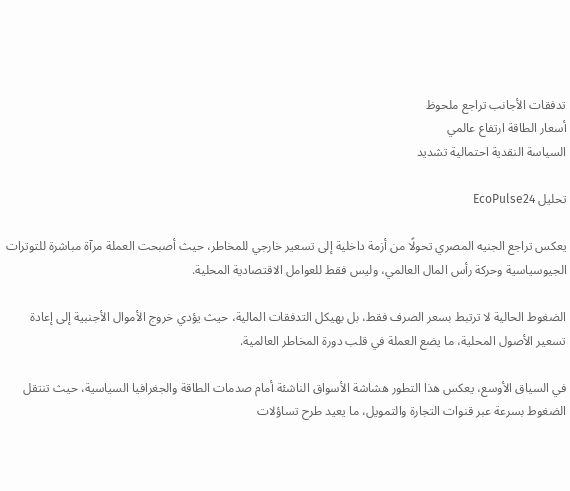تدفقات الأجانب تراجع ملحوظ
أسعار الطاقة ارتفاع عالمي
السياسة النقدية احتمالية تشديد

تحليل EcoPulse24

يعكس تراجع الجنيه المصري تحولًا من أزمة داخلية إلى تسعير خارجي للمخاطر، حيث أصبحت العملة مرآة مباشرة للتوترات الجيوسياسية وحركة رأس المال العالمي، وليس فقط للعوامل الاقتصادية المحلية.

الضغوط الحالية لا ترتبط بسعر الصرف فقط، بل بهيكل التدفقات المالية، حيث يؤدي خروج الأموال الأجنبية إلى إعادة تسعير الأصول المحلية، ما يضع العملة في قلب دورة المخاطر العالمية.

في السياق الأوسع، يعكس هذا التطور هشاشة الأسواق الناشئة أمام صدمات الطاقة والجغرافيا السياسية، حيث تنتقل الضغوط بسرعة عبر قنوات التجارة والتمويل، ما يعيد طرح تساؤلات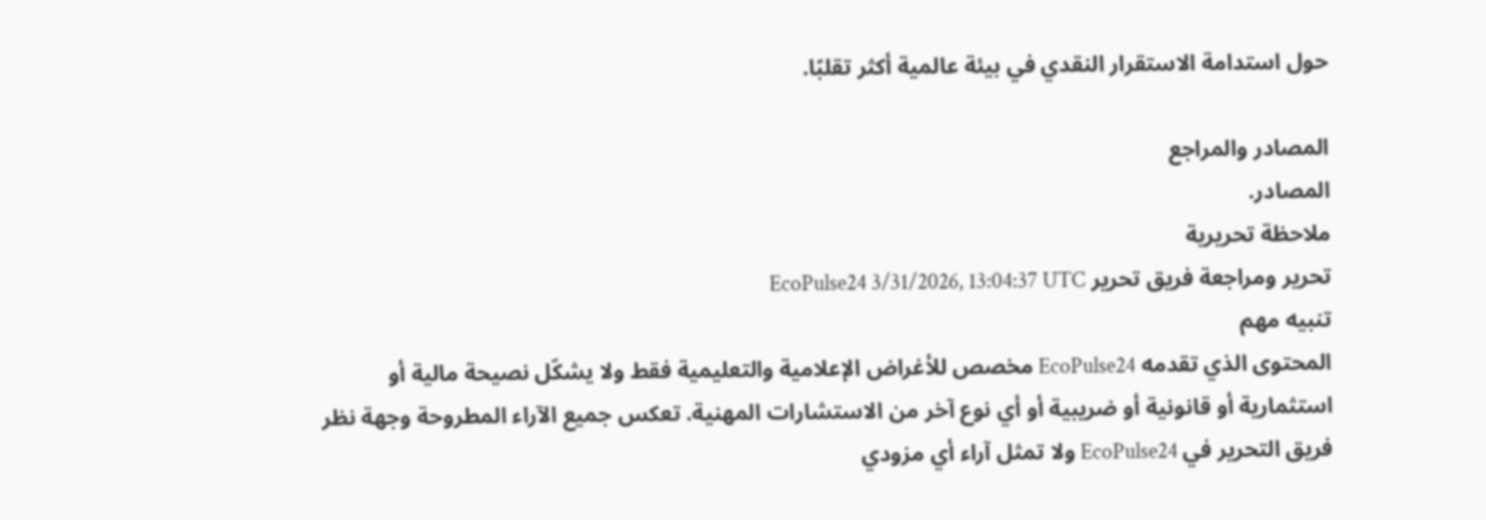حول استدامة الاستقرار النقدي في بيئة عالمية أكثر تقلبًا.

المصادر والمراجع
المصادر.
ملاحظة تحريرية
تحرير ومراجعة فريق تحرير EcoPulse24 3/31/2026, 13:04:37 UTC
تنبيه مهم
المحتوى الذي تقدمه EcoPulse24 مخصص للأغراض الإعلامية والتعليمية فقط ولا يشكّل نصيحة مالية أو استثمارية أو قانونية أو ضريبية أو أي نوع آخر من الاستشارات المهنية. تعكس جميع الآراء المطروحة وجهة نظر فريق التحرير في EcoPulse24 ولا تمثل آراء أي مزودي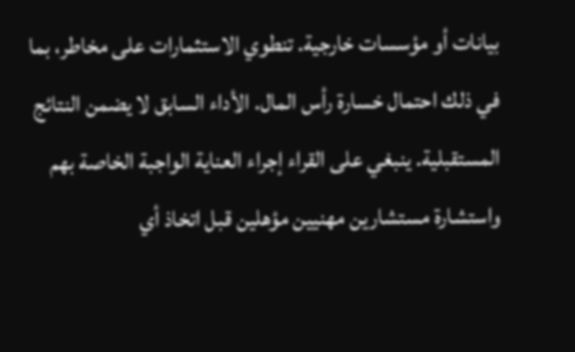بيانات أو مؤسسات خارجية. تنطوي الاستثمارات على مخاطر، بما في ذلك احتمال خسارة رأس المال. الأداء السابق لا يضمن النتائج المستقبلية. ينبغي على القراء إجراء العناية الواجبة الخاصة بهم واستشارة مستشارين مهنيين مؤهلين قبل اتخاذ أي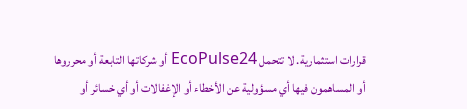قرارات استثمارية. لا تتحمل EcoPulse24 أو شركاتها التابعة أو محرروها أو المساهمون فيها أي مسؤولية عن الأخطاء أو الإغفالات أو أي خسائر أو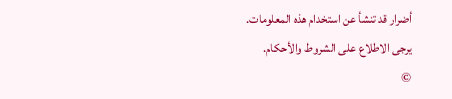أضرار قد تنشأ عن استخدام هذه المعلومات.
يرجى الاطلاع على الشروط والأحكام.
©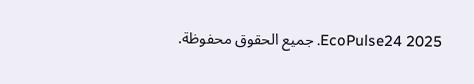2025 EcoPulse24. جميع الحقوق محفوظة.